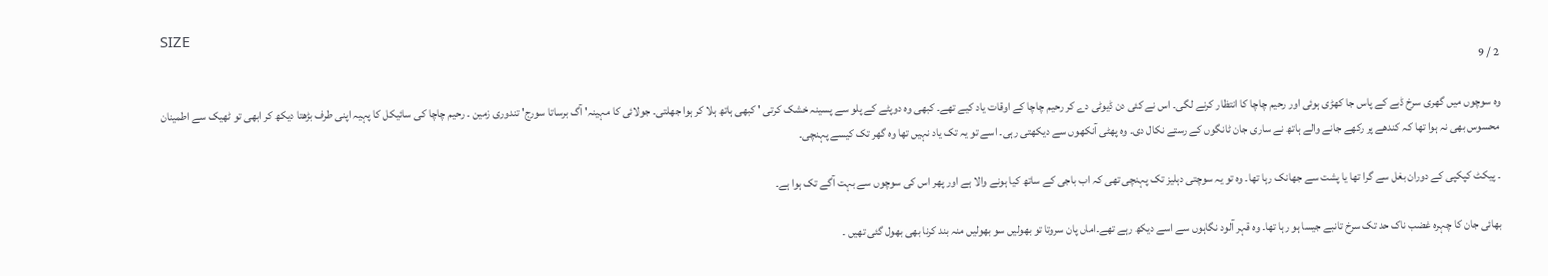SIZE
2 / 9

وہ سوچوں میں گھری سرخ ڈبے کے پاس جا کھڑی ہوئی اور رحیم چاچا کا انتظار کرنے لگی۔ اس نے کئی دن ڈیوٹی دے کر رحیم چاچا کے اوقات یاد کیے تھے۔ کبھی وہ دوپٹے کے پلو سے پسینہ خشک کرتی ' کبھی ہاتھ ہلا کر ہوا جھلتی۔ جولائی کا مہینہ' آگ برساتا سورج' تندوری زمین ۔ رحیم چاچا کی سائیکل کا پہیہ اپنی طرف بڑھتا دیکھ کر ابھی تو ٹھیک سے اطمینان محسوس بھی نہ ہوا تھا کہ کندھے پر رکھے جانے والے ہاتھ نے ساری جان ٹانگوں کے رستے نکال دی۔ وہ پھٹی آنکھوں سے دیکھتی رہی۔ اسے تو یہ تک یاد نہیں تھا وہ گھر تک کیسے پہنچی۔

۔ پیکٹ کپکپی کے دوران بغل سے گرا تھا یا پشت سے جھانک رہا تھا۔ وہ تو یہ سوچتی دہلیز تک پہنچی تھی کہ اب باجی کے ساتھ کیا ہونے والا ہے اور پھر اس کی سوچوں سے بہت آگے تک ہوا ہے۔

بھائی جان کا چہرہ غضب ناک حد تک سرخ تانبے جیسا ہو رہا تھا۔ وہ قہر آلود نگاہوں سے اسے دیکھ رہے تھے۔اماں پان سروتا تو بھولیں سو بھولیں منہ بند کرنا بھی بھول گئی تھیں ۔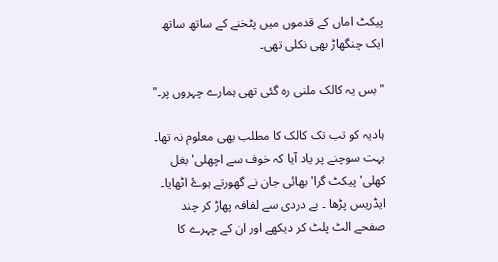پیکٹ اماں کے قدموں میں پٹخنے کے ساتھ ساتھ ایک چنگھاڑ بھی نکلی تھی۔

" بس یہ کالک ملنی رہ گئی تھی ہمارے چہروں پر۔"

ہادیہ کو تب تک کالک کا مطلب بھی معلوم نہ تھا۔ بہت سوچنے پر یاد آیا کہ خوف سے اچھلی' بغل کھلی' پیکٹ گرا' بھائی جان نے گھورتے ہوۓ اٹھایا۔ ایڈریس پڑھا ۔ بے دردی سے لفافہ پھاڑ کر چند صفحے الٹ پلٹ کر دیکھے اور ان کے چہرے کا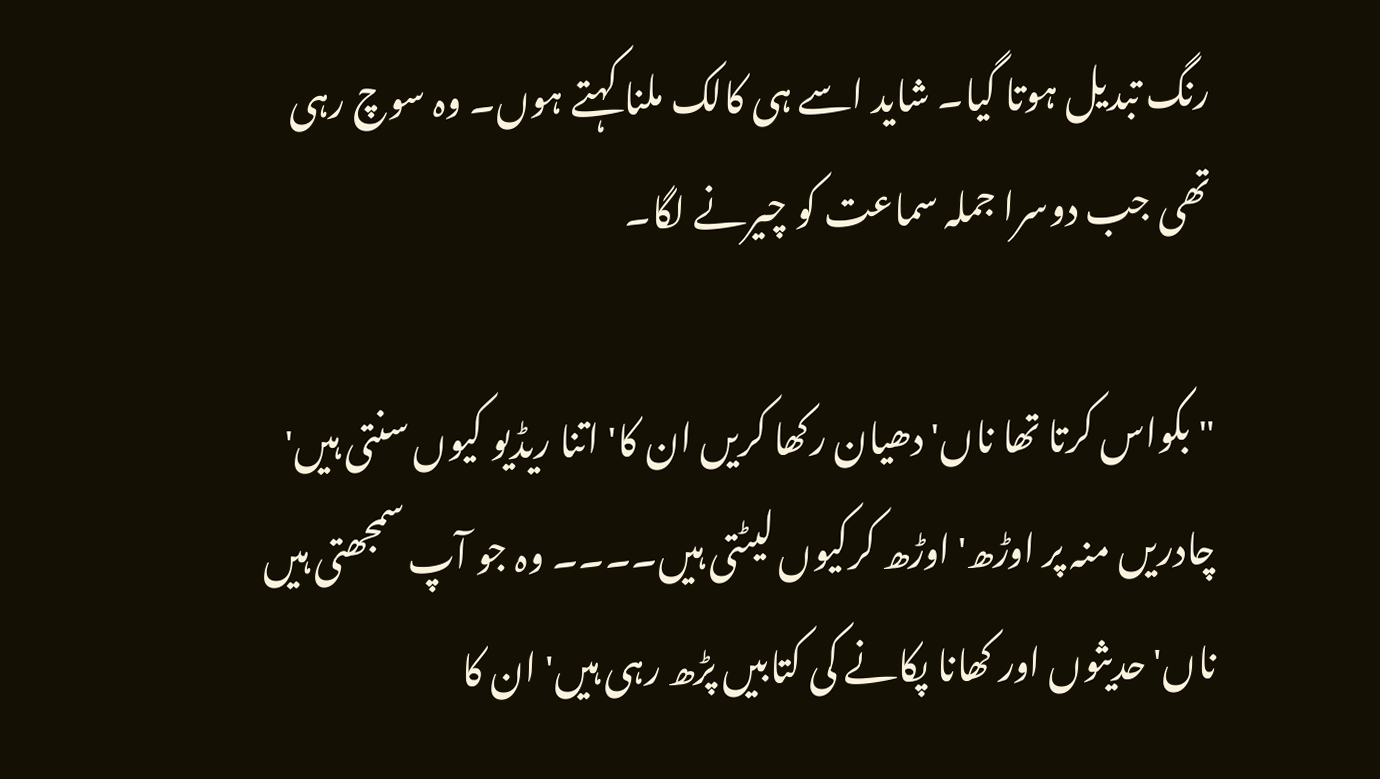رنگ تبدیل ہوتا گیا۔ شاید اسے ہی کالک ملنا کہتے ہوں۔ وہ سوچ رہی تھی جب دوسرا جملہ سماعت کو چیرنے لگا۔

" بکواس کرتا تھا ناں' دھیان رکھا کریں ان کا' اتنا ریڈیو کیوں سنتی ہیں' چادریں منہ پر اوڑھ' اوڑھ کرکیوں لیٹتی ہیں۔۔۔۔ وہ جو آپ سمجھتی ہیں ناں' حدیثوں اور کھانا پکانے کی کتابیں پڑھ رہی ہیں' ان کا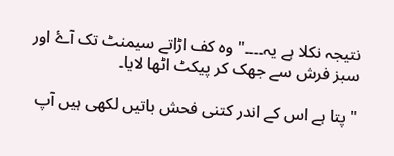نتیجہ نکلا ہے یہ۔۔۔۔" وہ کف اڑاتے سیمنٹ تک آۓ اور سبز فرش سے جھک کر پیکٹ اٹھا لایا۔

" پتا ہے اس کے اندر کتنی فحش باتیں لکھی ہیں آپ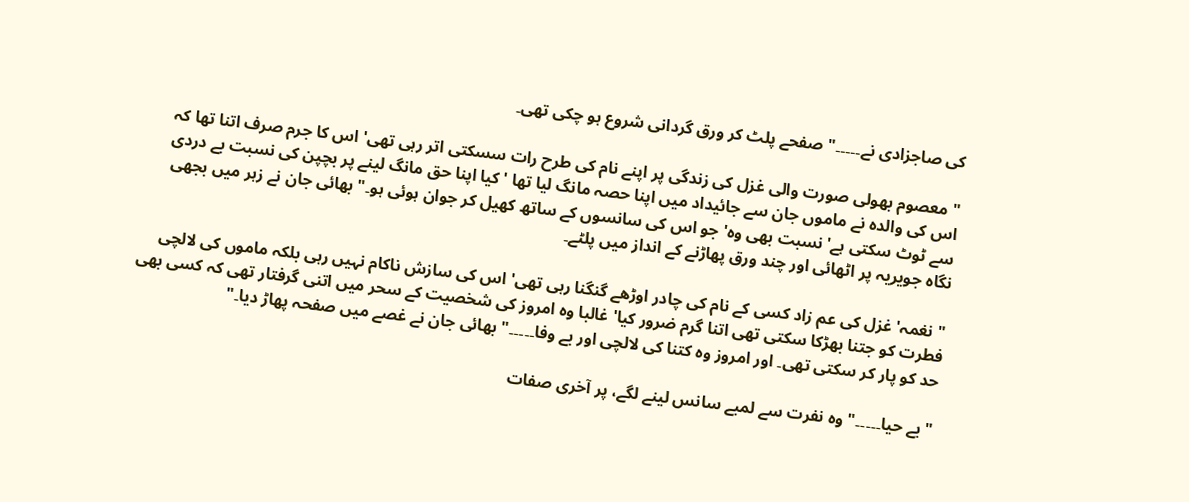کی صاجزادی نے۔۔۔۔۔" صفحے پلٹ کر ورق گردانی شروع ہو چکی تھی۔

" معصوم بھولی صورت والی غزل کی زندگی پر اپنے نام کی طرح رات سسکتی اتر رہی تھی' اس کا جرم صرف اتنا تھا کہ اس کی والدہ نے ماموں جان سے جائیداد میں اپنا حصہ مانگ لیا تھا ' کیا اپنا حق مانگ لینے پر بچپن کی نسبت بے دردی سے ٹوٹ سکتی ہے' نسبت بھی وہ' جو اس کی سانسوں کے ساتھ کھیل کر جوان ہوئی ہو۔" بھائی جان نے زہر میں بجھی نگاہ جویریہ پر اٹھائی اور چند ورق پھاڑنے کے انداز میں پلٹے۔

" نغمہ' غزل کی عم زاد کسی کے نام کی چادر اوڑھے گنگنا رہی تھی' اس کی سازش ناکام نہیں رہی بلکہ ماموں کی لالچی فطرت کو جتنا بھڑکا سکتی تھی اتنا گرم ضرور کیا' غالبا وہ امروز کی شخصیت کے سحر میں اتنی گرفتار تھی کہ کسی بھی حد کو پار کر سکتی تھی۔ اور امروز وہ کتنا کی لالچی اور بے وفا۔۔۔۔۔" بھائی جان نے غصے میں صفحہ پھاڑ دیا۔"

" بے حیا۔۔۔۔۔" وہ نفرت سے لمبے سانس لینے لگے، پر آخری صفات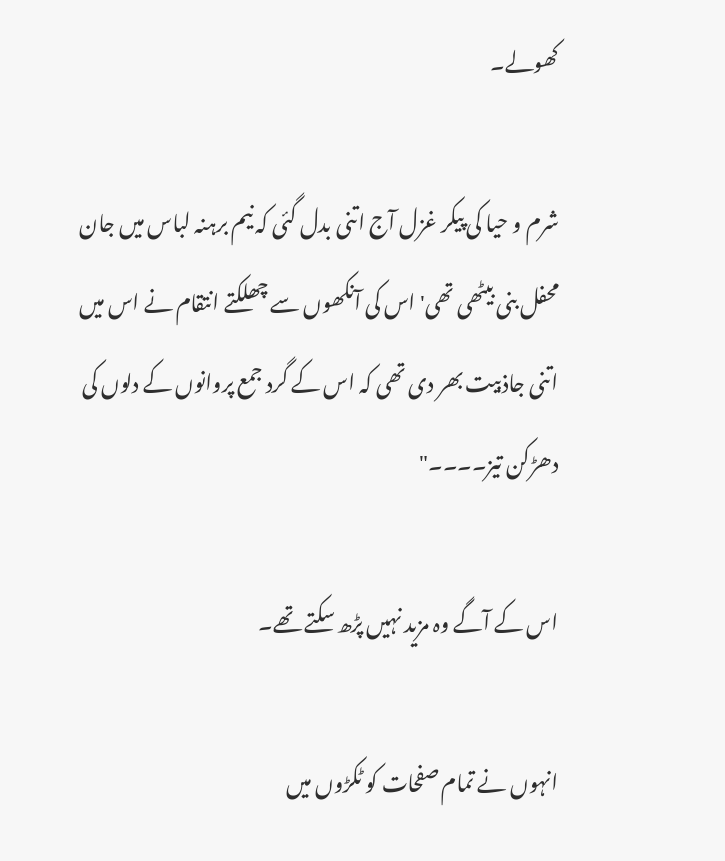کھولے۔

شرم و حیا کی پیکر غزل آج اتنی بدل گئی کہ نیم برہنہ لباس میں جان محفل بنی بیٹھی تھی' اس کی آنکھوں سے چھلکتے انتقام نے اس میں اتنی جاذبیت بھر دی تھی کہ اس کے گرد جمع پروانوں کے دلوں کی دھڑکن تیز۔۔۔۔"

اس کے آگے وہ مزید نہیں پڑھ سکتے تھے۔

انہوں نے تمام صفحات کو ٹکڑوں میں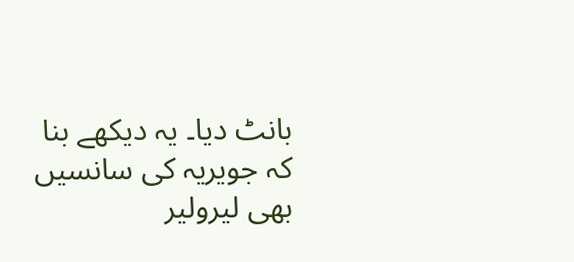بانٹ دیا۔ یہ دیکھے بنا کہ جویریہ کی سانسیں بھی لیرولیر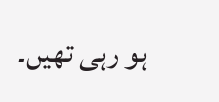ہو رہی تھیں۔